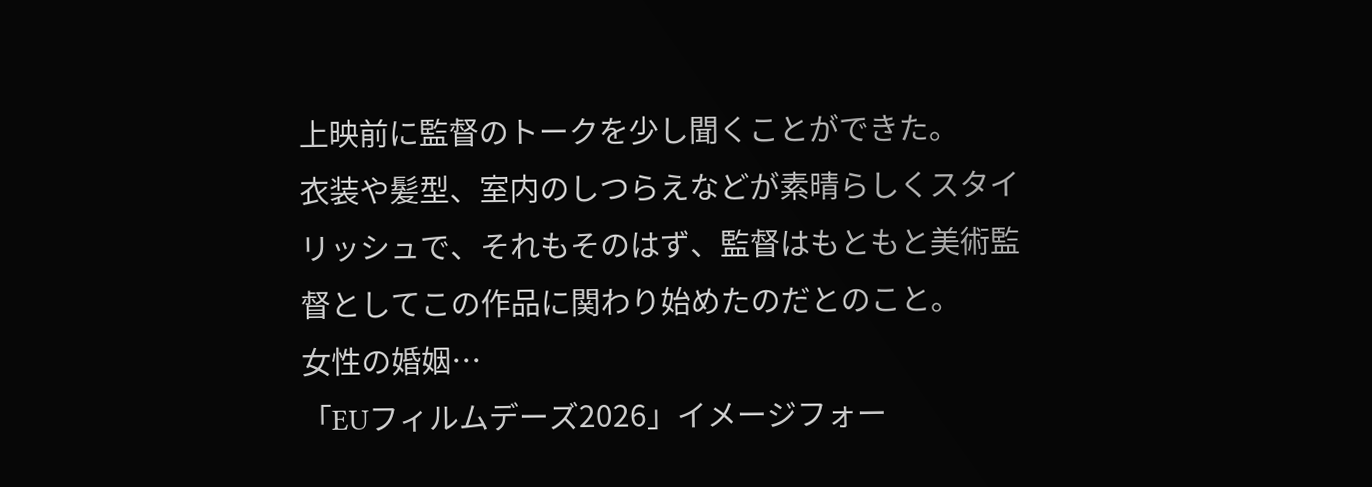上映前に監督のトークを少し聞くことができた。
衣装や髪型、室内のしつらえなどが素晴らしくスタイリッシュで、それもそのはず、監督はもともと美術監督としてこの作品に関わり始めたのだとのこと。
女性の婚姻…
「EUフィルムデーズ2026」イメージフォー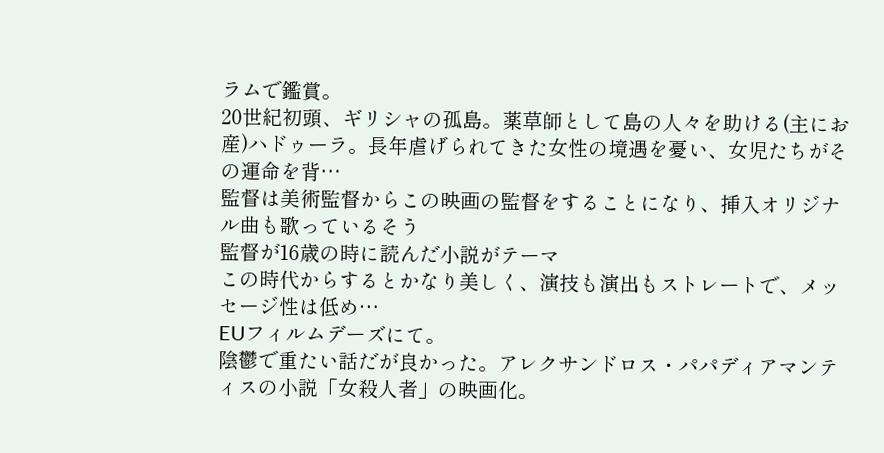ラムで鑑賞。
20世紀初頭、ギリシャの孤島。薬草師として島の人々を助ける(主にお産)ハドゥーラ。長年虐げられてきた女性の境遇を憂い、女児たちがその運命を背…
監督は美術監督からこの映画の監督をすることになり、挿入オリジナル曲も歌っているそう
監督が16歳の時に読んだ小説がテーマ
この時代からするとかなり美しく、演技も演出もストレートで、メッセージ性は低め…
EUフィルムデーズにて。
陰鬱で重たい話だが良かった。アレクサンドロス・パパディアマンティスの小説「女殺人者」の映画化。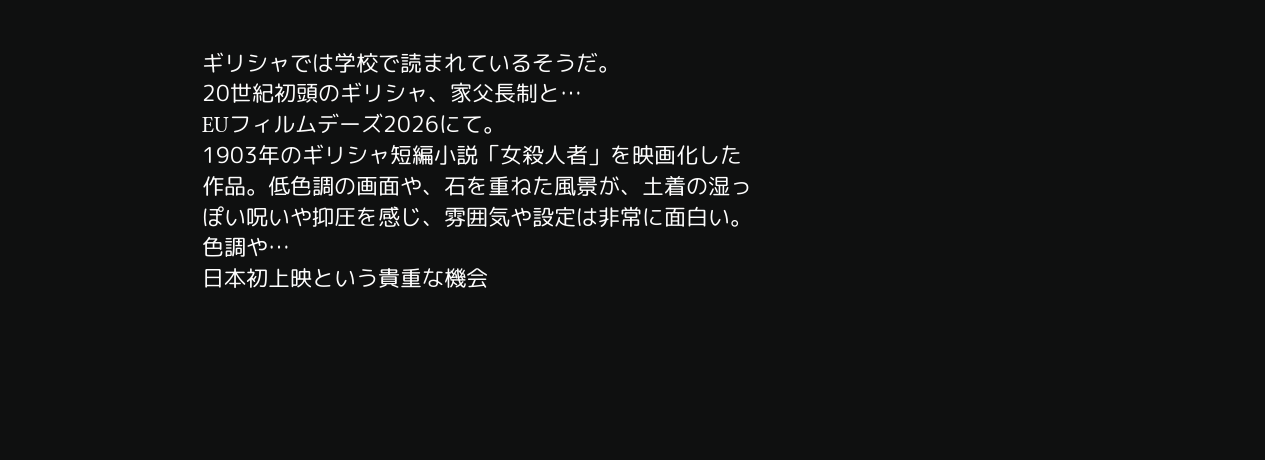ギリシャでは学校で読まれているそうだ。
20世紀初頭のギリシャ、家父長制と…
EUフィルムデーズ2026にて。
1903年のギリシャ短編小説「女殺人者」を映画化した作品。低色調の画面や、石を重ねた風景が、土着の湿っぽい呪いや抑圧を感じ、雰囲気や設定は非常に面白い。
色調や…
日本初上映という貴重な機会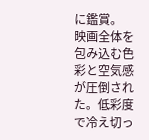に鑑賞。
映画全体を包み込む色彩と空気感が圧倒された。低彩度で冷え切っ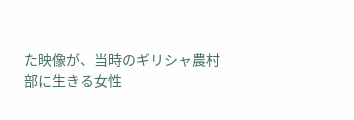た映像が、当時のギリシャ農村部に生きる女性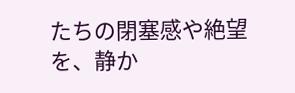たちの閉塞感や絶望を、静か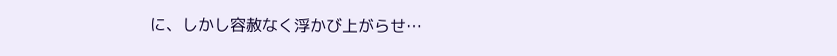に、しかし容赦なく浮かび上がらせ…